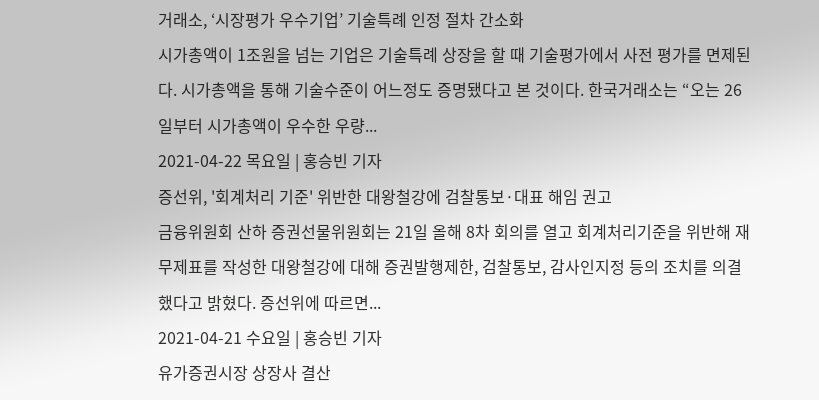거래소, ‘시장평가 우수기업’ 기술특례 인정 절차 간소화
시가총액이 1조원을 넘는 기업은 기술특례 상장을 할 때 기술평가에서 사전 평가를 면제된다. 시가총액을 통해 기술수준이 어느정도 증명됐다고 본 것이다. 한국거래소는 “오는 26일부터 시가총액이 우수한 우량...
2021-04-22 목요일 | 홍승빈 기자
증선위, '회계처리 기준' 위반한 대왕철강에 검찰통보·대표 해임 권고
금융위원회 산하 증권선물위원회는 21일 올해 8차 회의를 열고 회계처리기준을 위반해 재무제표를 작성한 대왕철강에 대해 증권발행제한, 검찰통보, 감사인지정 등의 조치를 의결했다고 밝혔다. 증선위에 따르면...
2021-04-21 수요일 | 홍승빈 기자
유가증권시장 상장사 결산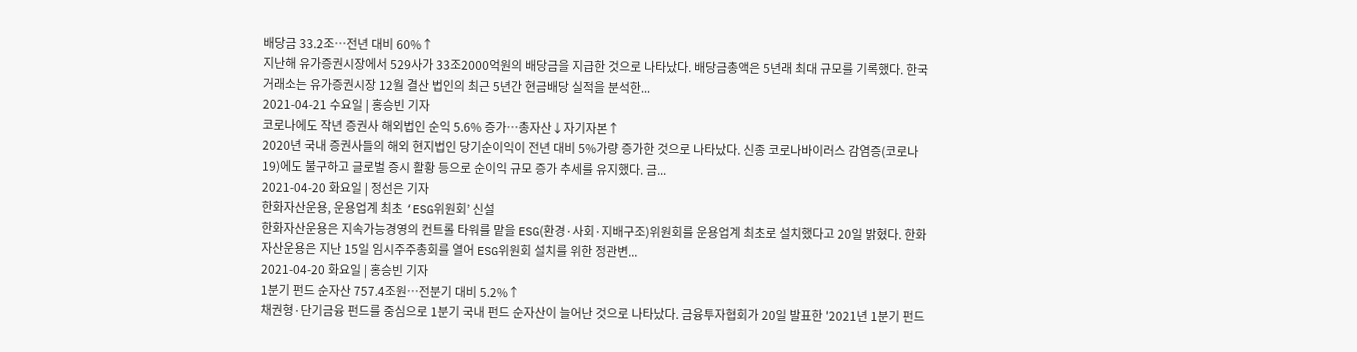배당금 33.2조…전년 대비 60%↑
지난해 유가증권시장에서 529사가 33조2000억원의 배당금을 지급한 것으로 나타났다. 배당금총액은 5년래 최대 규모를 기록했다. 한국거래소는 유가증권시장 12월 결산 법인의 최근 5년간 현금배당 실적을 분석한...
2021-04-21 수요일 | 홍승빈 기자
코로나에도 작년 증권사 해외법인 순익 5.6% 증가…총자산↓자기자본↑
2020년 국내 증권사들의 해외 현지법인 당기순이익이 전년 대비 5%가량 증가한 것으로 나타났다. 신종 코로나바이러스 감염증(코로나19)에도 불구하고 글로벌 증시 활황 등으로 순이익 규모 증가 추세를 유지했다. 금...
2021-04-20 화요일 | 정선은 기자
한화자산운용, 운용업계 최초 ‘ESG위원회’ 신설
한화자산운용은 지속가능경영의 컨트롤 타워를 맡을 ESG(환경·사회·지배구조)위원회를 운용업계 최초로 설치했다고 20일 밝혔다. 한화자산운용은 지난 15일 임시주주총회를 열어 ESG위원회 설치를 위한 정관변...
2021-04-20 화요일 | 홍승빈 기자
1분기 펀드 순자산 757.4조원…전분기 대비 5.2%↑
채권형·단기금융 펀드를 중심으로 1분기 국내 펀드 순자산이 늘어난 것으로 나타났다. 금융투자협회가 20일 발표한 '2021년 1분기 펀드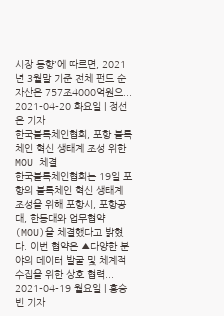시장 동향'에 따르면, 2021년 3월말 기준 전체 펀드 순자산은 757조4000억원으...
2021-04-20 화요일 | 정선은 기자
한국블록체인협회, 포항 블록체인 혁신 생태계 조성 위한 MOU 체결
한국블록체인협회는 19일 포항의 블록체인 혁신 생태계 조성을 위해 포항시, 포항공대, 한동대와 업무협약(MOU)을 체결했다고 밝혔다. 이번 협약은 ▲다양한 분야의 데이터 발굴 및 체계적 수집을 위한 상호 협력...
2021-04-19 월요일 | 홍승빈 기자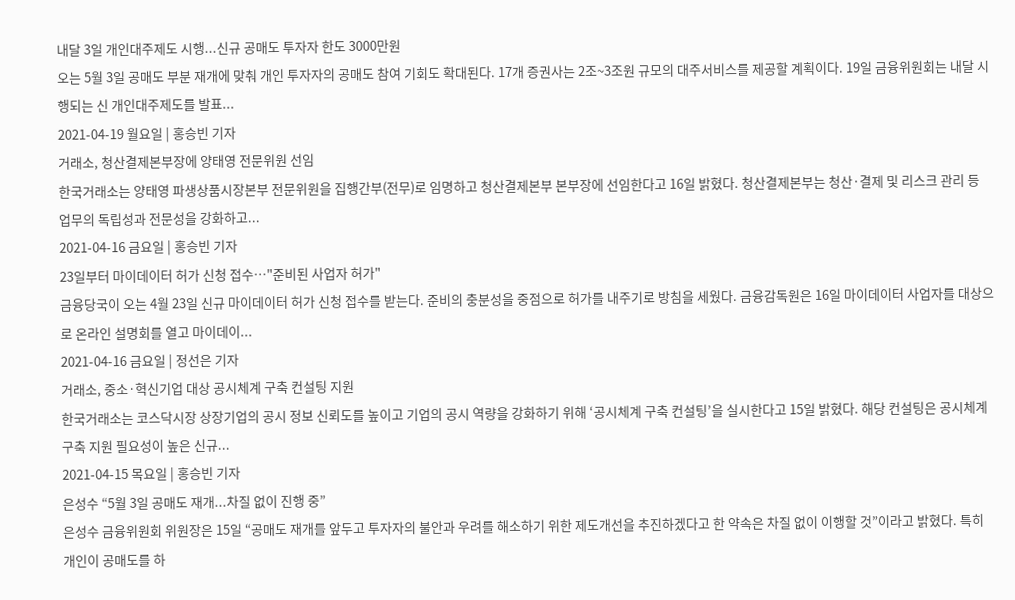내달 3일 개인대주제도 시행...신규 공매도 투자자 한도 3000만원
오는 5월 3일 공매도 부분 재개에 맞춰 개인 투자자의 공매도 참여 기회도 확대된다. 17개 증권사는 2조~3조원 규모의 대주서비스를 제공할 계획이다. 19일 금융위원회는 내달 시행되는 신 개인대주제도를 발표...
2021-04-19 월요일 | 홍승빈 기자
거래소, 청산결제본부장에 양태영 전문위원 선임
한국거래소는 양태영 파생상품시장본부 전문위원을 집행간부(전무)로 임명하고 청산결제본부 본부장에 선임한다고 16일 밝혔다. 청산결제본부는 청산·결제 및 리스크 관리 등 업무의 독립성과 전문성을 강화하고...
2021-04-16 금요일 | 홍승빈 기자
23일부터 마이데이터 허가 신청 접수…"준비된 사업자 허가"
금융당국이 오는 4월 23일 신규 마이데이터 허가 신청 접수를 받는다. 준비의 충분성을 중점으로 허가를 내주기로 방침을 세웠다. 금융감독원은 16일 마이데이터 사업자를 대상으로 온라인 설명회를 열고 마이데이...
2021-04-16 금요일 | 정선은 기자
거래소, 중소·혁신기업 대상 공시체계 구축 컨설팅 지원
한국거래소는 코스닥시장 상장기업의 공시 정보 신뢰도를 높이고 기업의 공시 역량을 강화하기 위해 ‘공시체계 구축 컨설팅’을 실시한다고 15일 밝혔다. 해당 컨설팅은 공시체계 구축 지원 필요성이 높은 신규...
2021-04-15 목요일 | 홍승빈 기자
은성수 “5월 3일 공매도 재개...차질 없이 진행 중”
은성수 금융위원회 위원장은 15일 “공매도 재개를 앞두고 투자자의 불안과 우려를 해소하기 위한 제도개선을 추진하겠다고 한 약속은 차질 없이 이행할 것”이라고 밝혔다. 특히 개인이 공매도를 하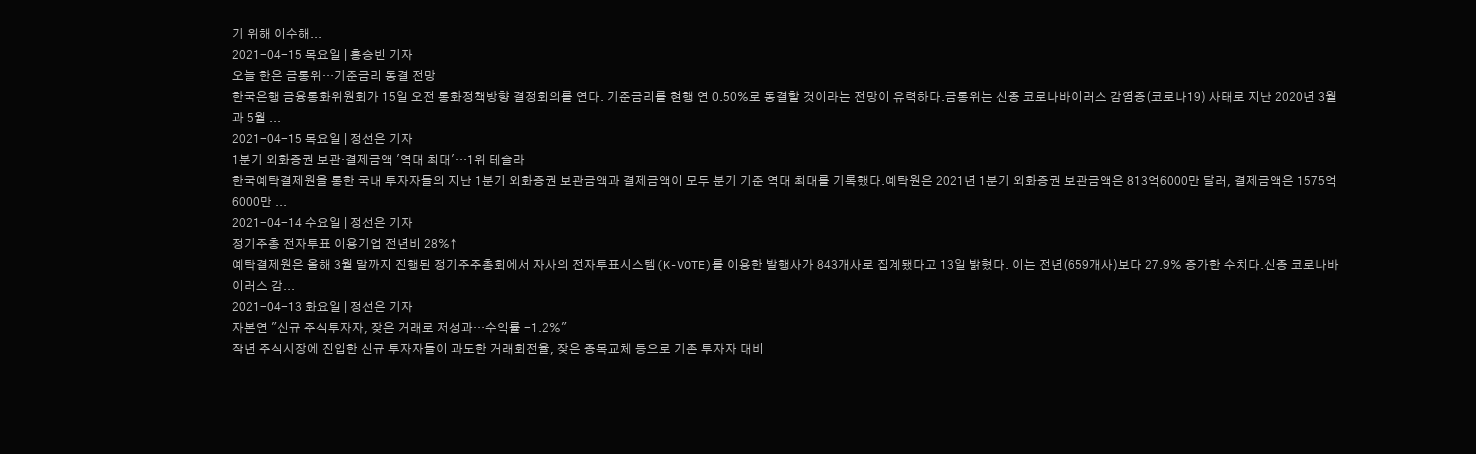기 위해 이수해...
2021-04-15 목요일 | 홍승빈 기자
오늘 한은 금통위…기준금리 동결 전망
한국은행 금융통화위원회가 15일 오전 통화정책방향 결정회의를 연다. 기준금리를 현행 연 0.50%로 동결할 것이라는 전망이 유력하다.금통위는 신종 코로나바이러스 감염증(코로나19) 사태로 지난 2020년 3월과 5월 ...
2021-04-15 목요일 | 정선은 기자
1분기 외화증권 보관·결제금액 '역대 최대'…1위 테슬라
한국예탁결제원을 통한 국내 투자자들의 지난 1분기 외화증권 보관금액과 결제금액이 모두 분기 기준 역대 최대를 기록했다.예탁원은 2021년 1분기 외화증권 보관금액은 813억6000만 달러, 결제금액은 1575억6000만 ...
2021-04-14 수요일 | 정선은 기자
정기주총 전자투표 이용기업 전년비 28%↑
예탁결제원은 올해 3월 말까지 진행된 정기주주총회에서 자사의 전자투표시스템(K-VOTE)를 이용한 발행사가 843개사로 집계됐다고 13일 밝혔다. 이는 전년(659개사)보다 27.9% 증가한 수치다.신종 코로나바이러스 감...
2021-04-13 화요일 | 정선은 기자
자본연 "신규 주식투자자, 잦은 거래로 저성과…수익률 -1.2%"
작년 주식시장에 진입한 신규 투자자들이 과도한 거래회전율, 잦은 종목교체 등으로 기존 투자자 대비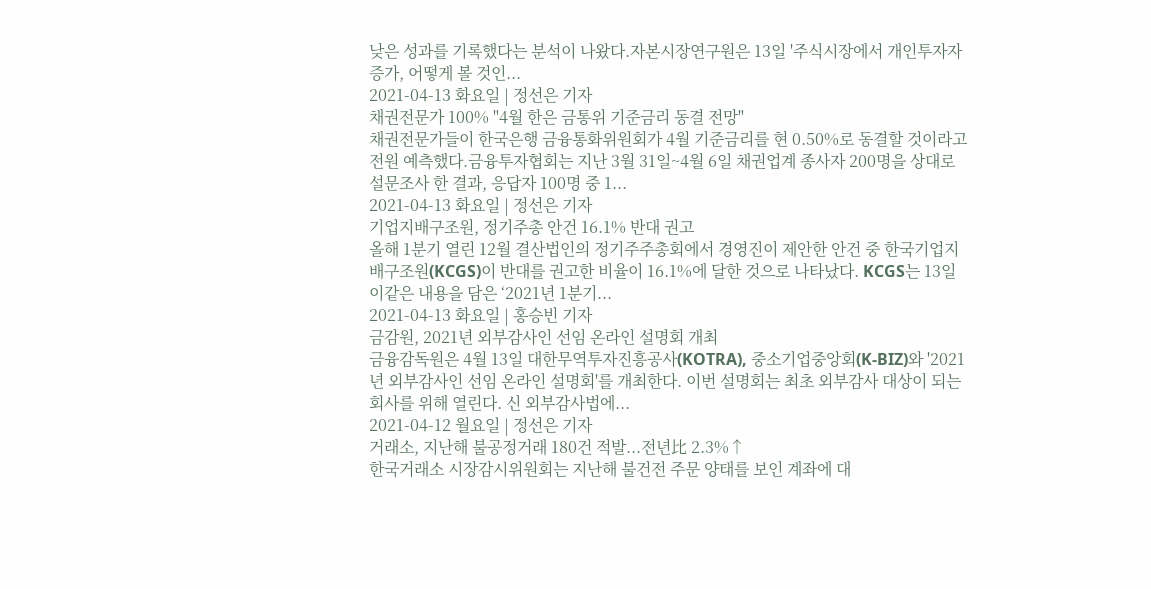낮은 성과를 기록했다는 분석이 나왔다.자본시장연구원은 13일 '주식시장에서 개인투자자 증가, 어떻게 볼 것인...
2021-04-13 화요일 | 정선은 기자
채권전문가 100% "4월 한은 금통위 기준금리 동결 전망"
채권전문가들이 한국은행 금융통화위원회가 4월 기준금리를 현 0.50%로 동결할 것이라고 전원 예측했다.금융투자협회는 지난 3월 31일~4월 6일 채권업계 종사자 200명을 상대로 설문조사 한 결과, 응답자 100명 중 1...
2021-04-13 화요일 | 정선은 기자
기업지배구조원, 정기주총 안건 16.1% 반대 권고
올해 1분기 열린 12월 결산법인의 정기주주총회에서 경영진이 제안한 안건 중 한국기업지배구조원(KCGS)이 반대를 권고한 비율이 16.1%에 달한 것으로 나타났다. KCGS는 13일 이같은 내용을 담은 ‘2021년 1분기...
2021-04-13 화요일 | 홍승빈 기자
금감원, 2021년 외부감사인 선임 온라인 설명회 개최
금융감독원은 4월 13일 대한무역투자진흥공사(KOTRA), 중소기업중앙회(K-BIZ)와 '2021년 외부감사인 선임 온라인 설명회'를 개최한다. 이번 설명회는 최초 외부감사 대상이 되는 회사를 위해 열린다. 신 외부감사법에...
2021-04-12 월요일 | 정선은 기자
거래소, 지난해 불공정거래 180건 적발...전년比 2.3%↑
한국거래소 시장감시위원회는 지난해 불건전 주문 양태를 보인 계좌에 대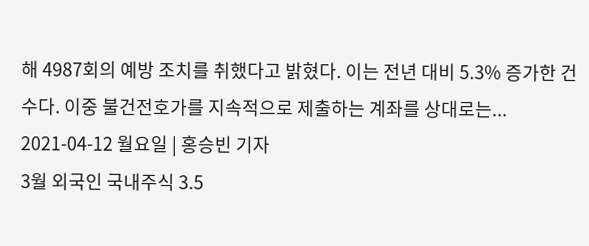해 4987회의 예방 조치를 취했다고 밝혔다. 이는 전년 대비 5.3% 증가한 건수다. 이중 불건전호가를 지속적으로 제출하는 계좌를 상대로는...
2021-04-12 월요일 | 홍승빈 기자
3월 외국인 국내주식 3.5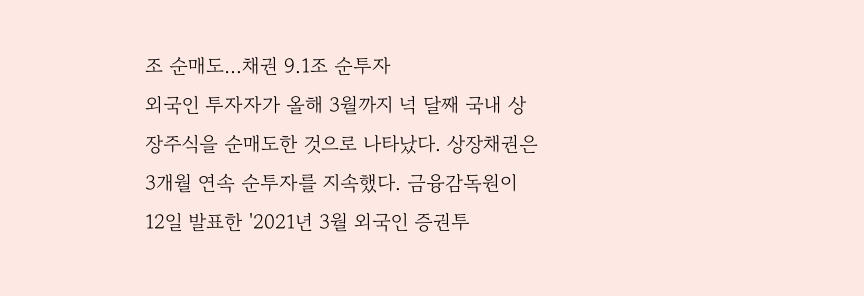조 순매도…채권 9.1조 순투자
외국인 투자자가 올해 3월까지 넉 달째 국내 상장주식을 순매도한 것으로 나타났다. 상장채권은 3개월 연속 순투자를 지속했다. 금융감독원이 12일 발표한 '2021년 3월 외국인 증권투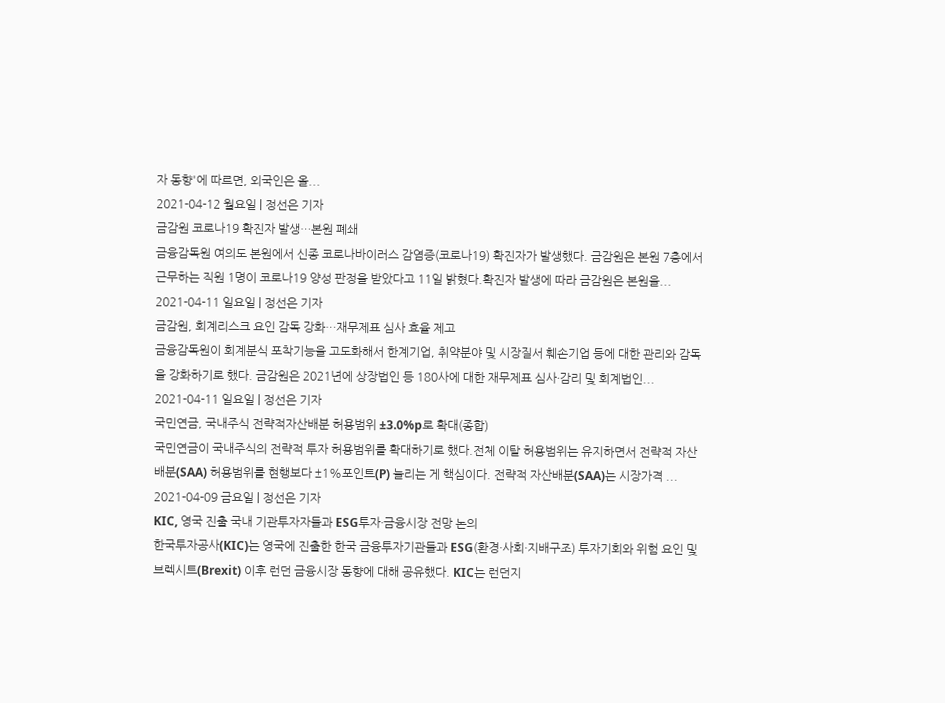자 동향'에 따르면, 외국인은 올...
2021-04-12 월요일 | 정선은 기자
금감원 코로나19 확진자 발생…본원 폐쇄
금융감독원 여의도 본원에서 신종 코로나바이러스 감염증(코로나19) 확진자가 발생했다. 금감원은 본원 7층에서 근무하는 직원 1명이 코로나19 양성 판정을 받았다고 11일 밝혔다.확진자 발생에 따라 금감원은 본원을...
2021-04-11 일요일 | 정선은 기자
금감원, 회계리스크 요인 감독 강화…재무제표 심사 효율 제고
금융감독원이 회계분식 포착기능을 고도화해서 한계기업, 취약분야 및 시장질서 훼손기업 등에 대한 관리와 감독을 강화하기로 했다. 금감원은 2021년에 상장법인 등 180사에 대한 재무제표 심사·감리 및 회계법인...
2021-04-11 일요일 | 정선은 기자
국민연금, 국내주식 전략적자산배분 허용범위 ±3.0%p로 확대(종합)
국민연금이 국내주식의 전략적 투자 허용범위를 확대하기로 했다.전체 이탈 허용범위는 유지하면서 전략적 자산배분(SAA) 허용범위를 현행보다 ±1%포인트(P) 늘리는 게 핵심이다. 전략적 자산배분(SAA)는 시장가격 ...
2021-04-09 금요일 | 정선은 기자
KIC, 영국 진출 국내 기관투자자들과 ESG투자·금융시장 전망 논의
한국투자공사(KIC)는 영국에 진출한 한국 금융투자기관들과 ESG(환경·사회·지배구조) 투자기회와 위험 요인 및 브렉시트(Brexit) 이후 런던 금융시장 동향에 대해 공유했다. KIC는 런던지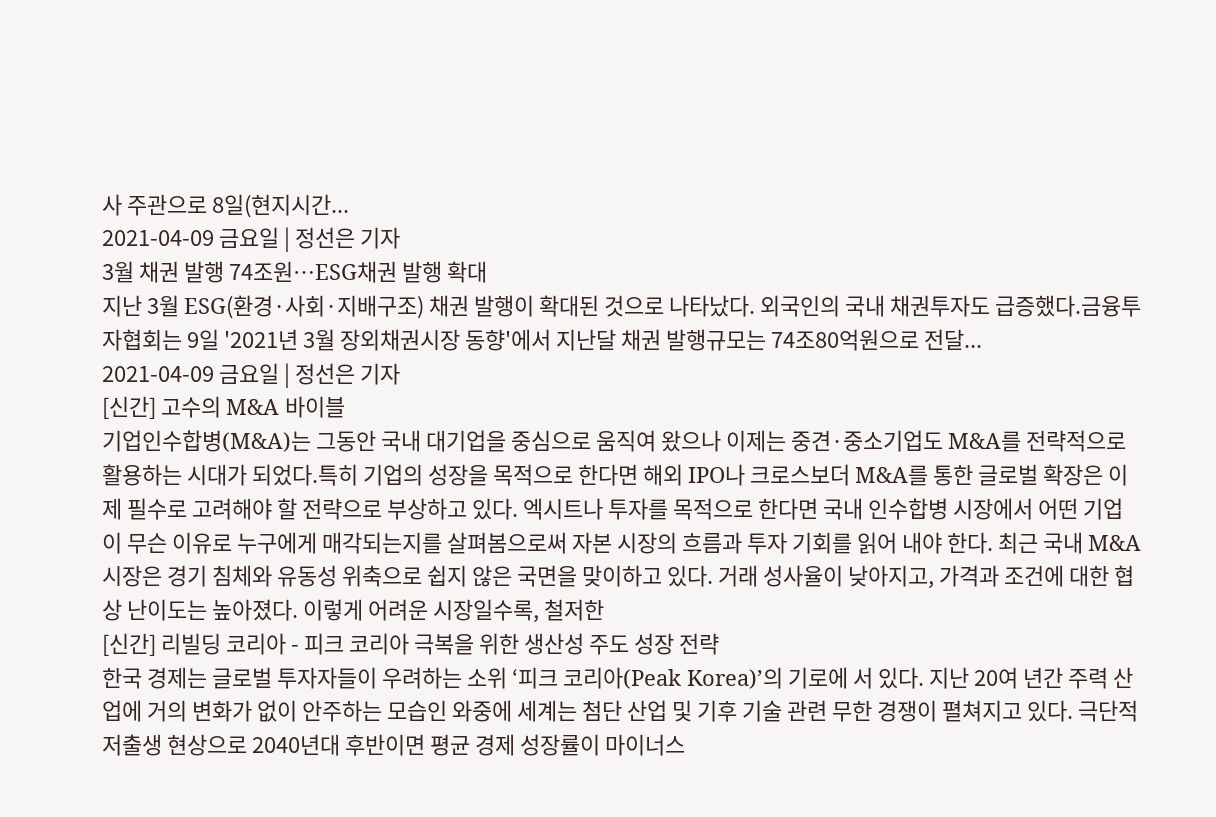사 주관으로 8일(현지시간...
2021-04-09 금요일 | 정선은 기자
3월 채권 발행 74조원…ESG채권 발행 확대
지난 3월 ESG(환경·사회·지배구조) 채권 발행이 확대된 것으로 나타났다. 외국인의 국내 채권투자도 급증했다.금융투자협회는 9일 '2021년 3월 장외채권시장 동향'에서 지난달 채권 발행규모는 74조80억원으로 전달...
2021-04-09 금요일 | 정선은 기자
[신간] 고수의 M&A 바이블
기업인수합병(M&A)는 그동안 국내 대기업을 중심으로 움직여 왔으나 이제는 중견·중소기업도 M&A를 전략적으로 활용하는 시대가 되었다.특히 기업의 성장을 목적으로 한다면 해외 IPO나 크로스보더 M&A를 통한 글로벌 확장은 이제 필수로 고려해야 할 전략으로 부상하고 있다. 엑시트나 투자를 목적으로 한다면 국내 인수합병 시장에서 어떤 기업이 무슨 이유로 누구에게 매각되는지를 살펴봄으로써 자본 시장의 흐름과 투자 기회를 읽어 내야 한다. 최근 국내 M&A 시장은 경기 침체와 유동성 위축으로 쉽지 않은 국면을 맞이하고 있다. 거래 성사율이 낮아지고, 가격과 조건에 대한 협상 난이도는 높아졌다. 이렇게 어려운 시장일수록, 철저한
[신간] 리빌딩 코리아 - 피크 코리아 극복을 위한 생산성 주도 성장 전략
한국 경제는 글로벌 투자자들이 우려하는 소위 ‘피크 코리아(Peak Korea)’의 기로에 서 있다. 지난 20여 년간 주력 산업에 거의 변화가 없이 안주하는 모습인 와중에 세계는 첨단 산업 및 기후 기술 관련 무한 경쟁이 펼쳐지고 있다. 극단적 저출생 현상으로 2040년대 후반이면 평균 경제 성장률이 마이너스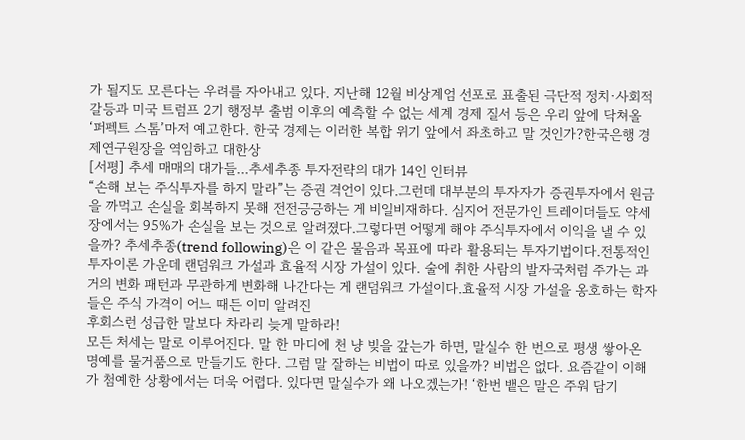가 될지도 모른다는 우려를 자아내고 있다. 지난해 12월 비상계엄 선포로 표출된 극단적 정치·사회적 갈등과 미국 트럼프 2기 행정부 출범 이후의 예측할 수 없는 세계 경제 질서 등은 우리 앞에 닥쳐올 ‘퍼펙트 스톰’마저 예고한다. 한국 경제는 이러한 복합 위기 앞에서 좌초하고 말 것인가?한국은행 경제연구원장을 역임하고 대한상
[서평] 추세 매매의 대가들...추세추종 투자전략의 대가 14인 인터뷰
“손해 보는 주식투자를 하지 말라”는 증권 격언이 있다.그런데 대부분의 투자자가 증권투자에서 원금을 까먹고 손실을 회복하지 못해 전전긍긍하는 게 비일비재하다. 심지어 전문가인 트레이더들도 약세장에서는 95%가 손실을 보는 것으로 알려졌다.그렇다면 어떻게 해야 주식투자에서 이익을 낼 수 있을까? 추세추종(trend following)은 이 같은 물음과 목표에 따라 활용되는 투자기법이다.전통적인 투자이론 가운데 랜덤워크 가설과 효율적 시장 가설이 있다. 술에 취한 사람의 발자국처럼 주가는 과거의 변화 패턴과 무관하게 변화해 나간다는 게 랜덤워크 가설이다.효율적 시장 가설을 옹호하는 학자들은 주식 가격이 어느 때든 이미 알려진
후회스런 성급한 말보다 차라리 늦게 말하라!
모든 처세는 말로 이루어진다. 말 한 마디에 천 냥 빚을 갚는가 하면, 말실수 한 번으로 평생 쌓아온 명예를 물거품으로 만들기도 한다. 그럼 말 잘하는 비법이 따로 있을까? 비법은 없다. 요즘같이 이해가 첨예한 상황에서는 더욱 어렵다. 있다면 말실수가 왜 나오겠는가! ‘한번 뱉은 말은 주워 담기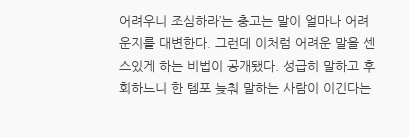어려우니 조심하라’는 충고는 말이 얼마나 어려운지를 대변한다. 그런데 이처럼 어려운 말을 센스있게 하는 비법이 공개됐다. 성급히 말하고 후회하느니 한 템포 늦춰 말하는 사람이 이긴다는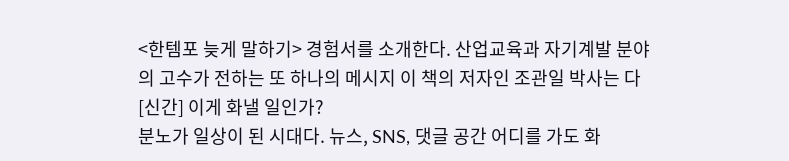<한템포 늦게 말하기> 경험서를 소개한다. 산업교육과 자기계발 분야의 고수가 전하는 또 하나의 메시지 이 책의 저자인 조관일 박사는 다
[신간] 이게 화낼 일인가?
분노가 일상이 된 시대다. 뉴스, SNS, 댓글 공간 어디를 가도 화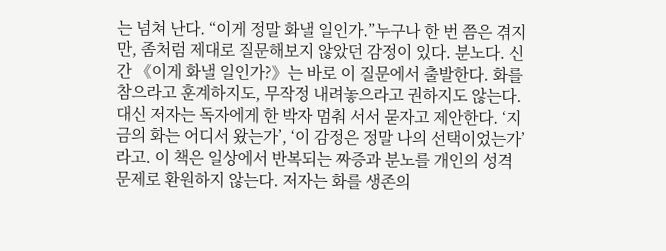는 넘쳐 난다. “이게 정말 화낼 일인가.”누구나 한 번 쯤은 겪지만, 좀처럼 제대로 질문해보지 않았던 감정이 있다. 분노다. 신간 《이게 화낼 일인가?》는 바로 이 질문에서 출발한다. 화를 참으라고 훈계하지도, 무작정 내려놓으라고 권하지도 않는다.대신 저자는 독자에게 한 박자 멈춰 서서 묻자고 제안한다. ‘지금의 화는 어디서 왔는가’, ‘이 감정은 정말 나의 선택이었는가’라고. 이 책은 일상에서 반복되는 짜증과 분노를 개인의 성격 문제로 환원하지 않는다. 저자는 화를 생존의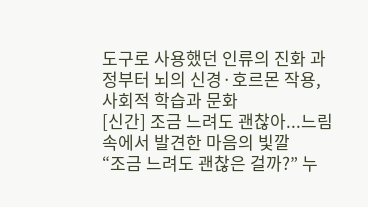도구로 사용했던 인류의 진화 과정부터 뇌의 신경·호르몬 작용, 사회적 학습과 문화
[신간] 조금 느려도 괜찮아...느림 속에서 발견한 마음의 빛깔
“조금 느려도 괜찮은 걸까?” 누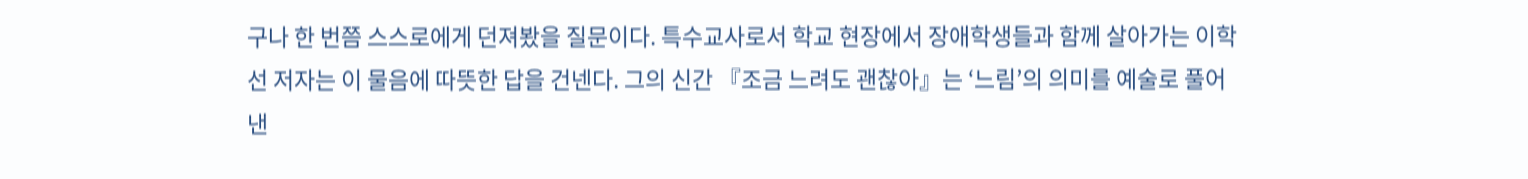구나 한 번쯤 스스로에게 던져봤을 질문이다. 특수교사로서 학교 현장에서 장애학생들과 함께 살아가는 이학선 저자는 이 물음에 따뜻한 답을 건넨다. 그의 신간 『조금 느려도 괜찮아』는 ‘느림’의 의미를 예술로 풀어낸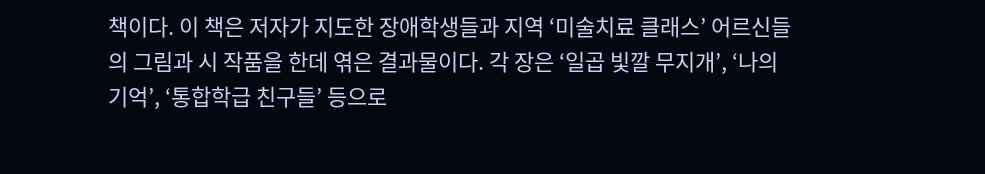책이다. 이 책은 저자가 지도한 장애학생들과 지역 ‘미술치료 클래스’ 어르신들의 그림과 시 작품을 한데 엮은 결과물이다. 각 장은 ‘일곱 빛깔 무지개’, ‘나의 기억’, ‘통합학급 친구들’ 등으로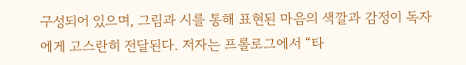구성되어 있으며, 그림과 시를 통해 표현된 마음의 색깔과 감정이 독자에게 고스란히 전달된다. 저자는 프롤로그에서 “타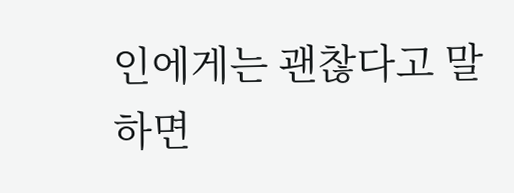인에게는 괜찮다고 말하면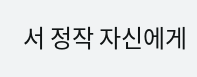서 정작 자신에게